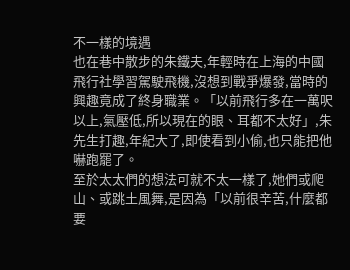不一樣的境遇
也在巷中散步的朱鐵夫,年輕時在上海的中國飛行社學習駕駛飛機,沒想到戰爭爆發,當時的興趣竟成了終身職業。「以前飛行多在一萬呎以上,氣壓低,所以現在的眼、耳都不太好」,朱先生打趣,年紀大了,即使看到小偷,也只能把他嚇跑罷了。
至於太太們的想法可就不太一樣了,她們或爬山、或跳土風舞,是因為「以前很辛苦,什麼都要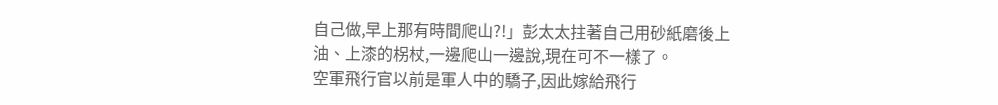自己做,早上那有時間爬山?!」彭太太拄著自己用砂紙磨後上油、上漆的柺杖,一邊爬山一邊說,現在可不一樣了。
空軍飛行官以前是軍人中的驕子,因此嫁給飛行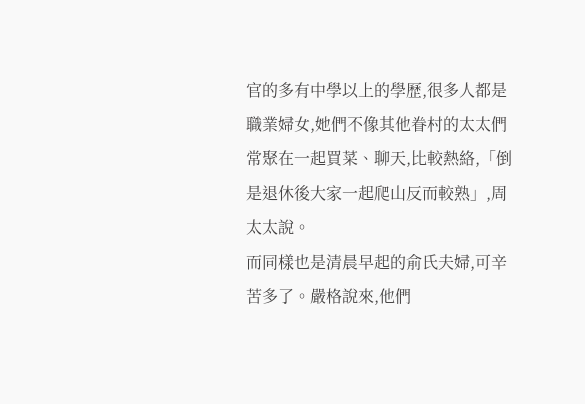官的多有中學以上的學歷,很多人都是職業婦女,她們不像其他眷村的太太們常聚在一起買菜、聊天,比較熱絡,「倒是退休後大家一起爬山反而較熟」,周太太說。
而同樣也是清晨早起的俞氏夫婦,可辛苦多了。嚴格說來,他們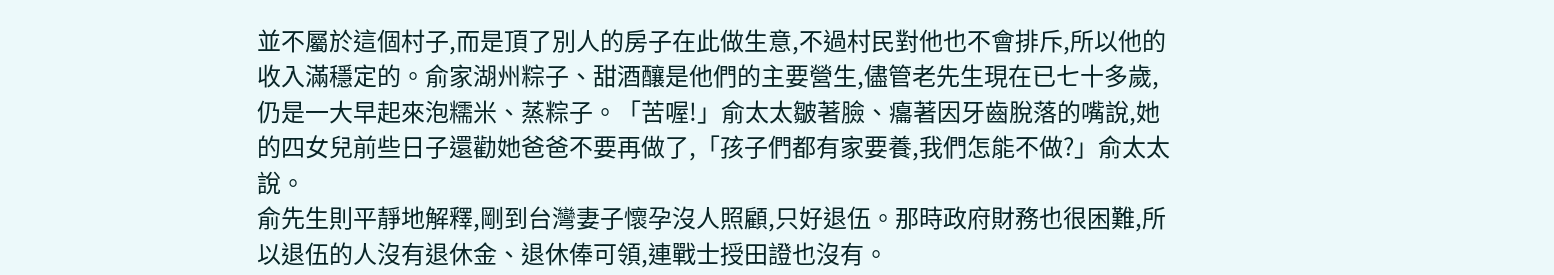並不屬於這個村子,而是頂了別人的房子在此做生意,不過村民對他也不會排斥,所以他的收入滿穩定的。俞家湖州粽子、甜酒釀是他們的主要營生,儘管老先生現在已七十多歲,仍是一大早起來泡糯米、蒸粽子。「苦喔!」俞太太皺著臉、癟著因牙齒脫落的嘴說,她的四女兒前些日子還勸她爸爸不要再做了,「孩子們都有家要養,我們怎能不做?」俞太太說。
俞先生則平靜地解釋,剛到台灣妻子懷孕沒人照顧,只好退伍。那時政府財務也很困難,所以退伍的人沒有退休金、退休俸可領,連戰士授田證也沒有。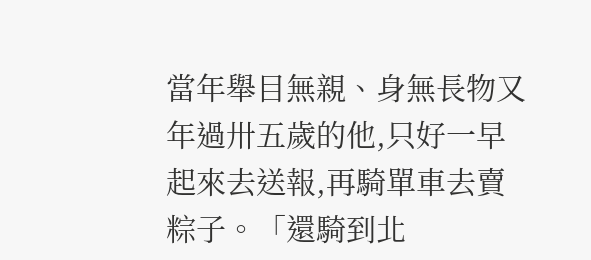當年舉目無親、身無長物又年過卅五歲的他,只好一早起來去送報,再騎單車去賣粽子。「還騎到北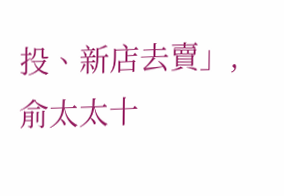投、新店去賣」,俞太太十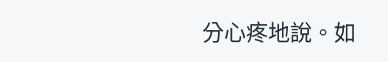分心疼地說。如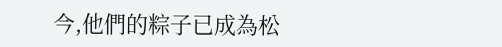今,他們的粽子已成為松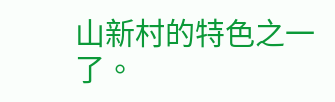山新村的特色之一了。